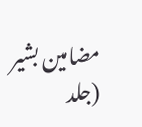مضامین بشیر (جلد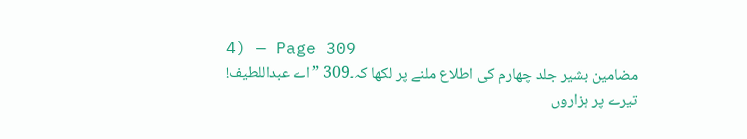4) — Page 309
مضامین بشیر جلد چهارم کی اطلاع ملنے پر لکھا کہ۔309 ”اے عبداللطیف! تیرے پر ہزاروں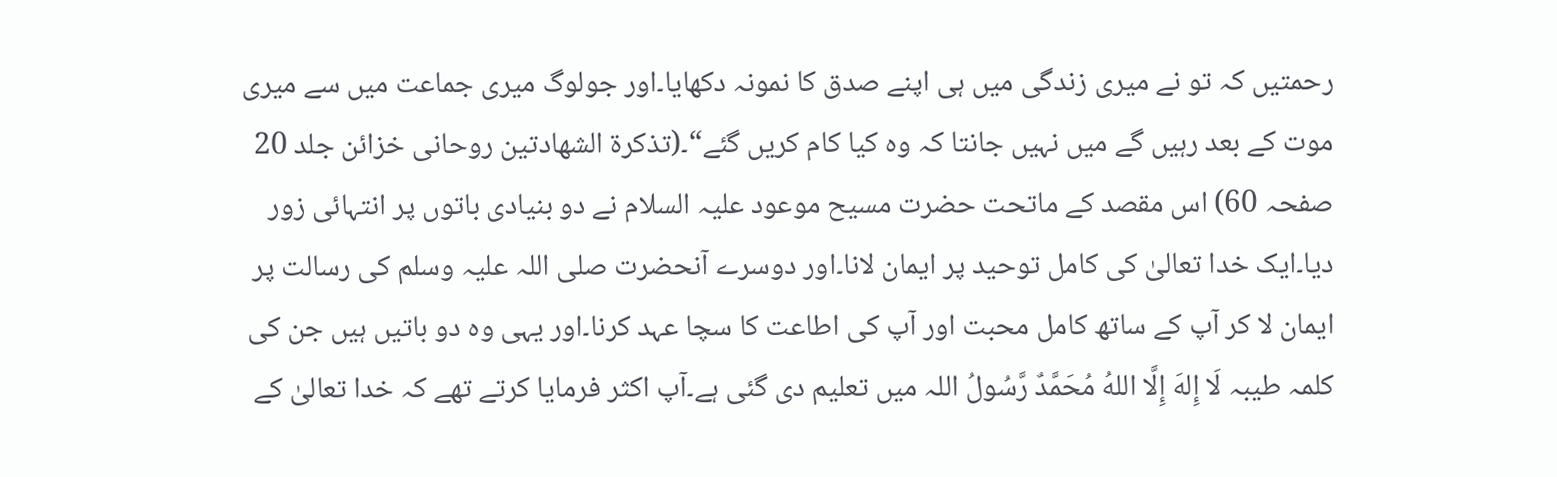رحمتیں کہ تو نے میری زندگی میں ہی اپنے صدق کا نمونہ دکھایا۔اور جولوگ میری جماعت میں سے میری موت کے بعد رہیں گے میں نہیں جانتا کہ وہ کیا کام کریں گئے“۔(تذکرۃ الشهادتین روحانی خزائن جلد 20 صفحہ 60) اس مقصد کے ماتحت حضرت مسیح موعود علیہ السلام نے دو بنیادی باتوں پر انتہائی زور دیا۔ایک خدا تعالیٰ کی کامل توحید پر ایمان لانا۔اور دوسرے آنحضرت صلی اللہ علیہ وسلم کی رسالت پر ایمان لا کر آپ کے ساتھ کامل محبت اور آپ کی اطاعت کا سچا عہد کرنا۔اور یہی وہ دو باتیں ہیں جن کی کلمہ طیبہ لَا إِلهَ إِلَّا اللهُ مُحَمَّدٌ رَّسُولُ اللہ میں تعلیم دی گئی ہے۔آپ اکثر فرمایا کرتے تھے کہ خدا تعالیٰ کے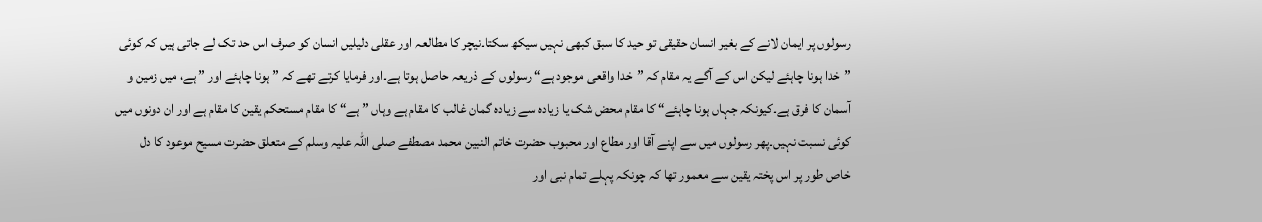رسولوں پر ایمان لانے کے بغیر انسان حقیقی تو حید کا سبق کبھی نہیں سیکھ سکتا۔نیچر کا مطالعہ اور عقلی دلیلیں انسان کو صرف اس حد تک لے جاتی ہیں کہ کوئی ”خدا ہونا چاہئے لیکن اس کے آگے یہ مقام کہ ”خدا واقعی موجود ہے“ رسولوں کے ذریعہ حاصل ہوتا ہے۔اور فرمایا کرتے تھے کہ ” ہونا چاہئے اور ” ہے، میں زمین و آسمان کا فرق ہے۔کیونکہ جہاں ہونا چاہئے“ کا مقام محض شک یا زیادہ سے زیادہ گمان غالب کا مقام ہے وہاں ” ہے“ کا مقام مستحکم یقین کا مقام ہے اور ان دونوں میں کوئی نسبت نہیں۔پھر رسولوں میں سے اپنے آقا اور مطاع اور محبوب حضرت خاتم النبین محمد مصطفے صلی اللہ علیہ وسلم کے متعلق حضرت مسیح موعود کا دل خاص طور پر اس پختہ یقین سے معمور تھا کہ چونکہ پہلے تمام نبی اور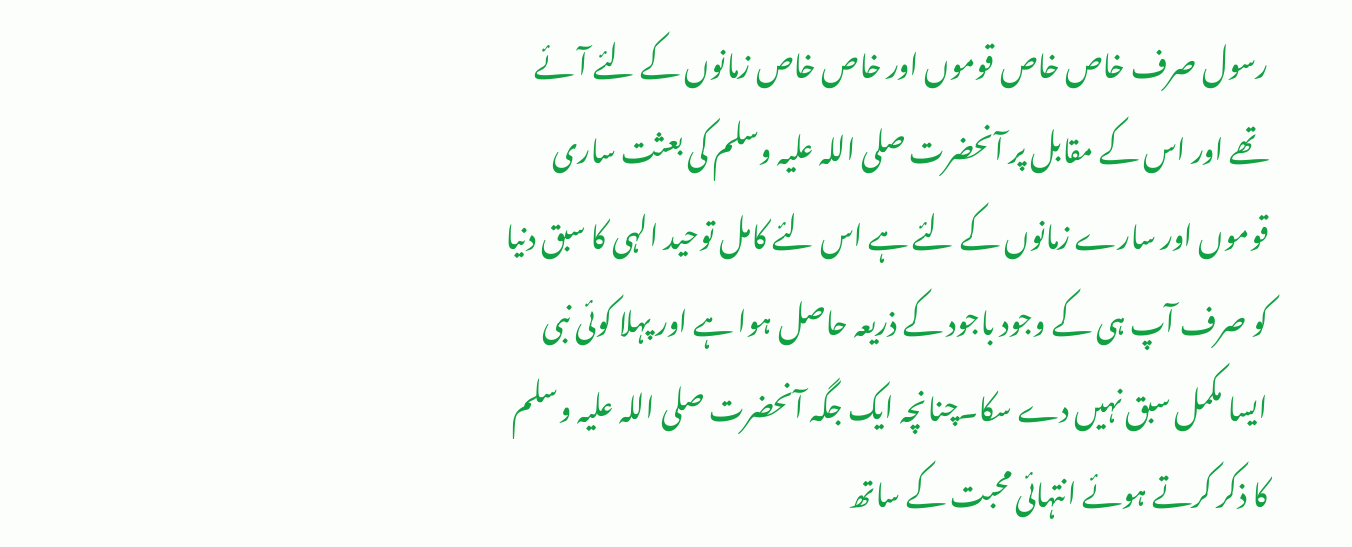رسول صرف خاص خاص قوموں اور خاص خاص زمانوں کے لئے آئے تھے اور اس کے مقابل پر آنحضرت صلی اللہ علیہ وسلم کی بعثت ساری قوموں اور سارے زمانوں کے لئے ہے اس لئے کامل توحید الہی کا سبق دنیا کو صرف آپ ہی کے وجود باجود کے ذریعہ حاصل ہوا ہے اور پہلا کوئی نبی ایسا مکمل سبق نہیں دے سکا۔چنانچہ ایک جگہ آنحضرت صلی اللہ علیہ وسلم کا ذکر کرتے ہوئے انتہائی محبت کے ساتھ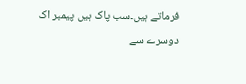فرماتے ہیں۔سب پاک ہیں پیمبر اک دوسرے سے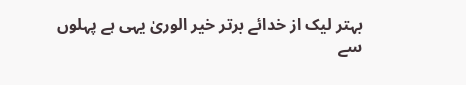بہتر لیک از خدائے برتر خیر الوریٰ یہی ہے پہلوں سے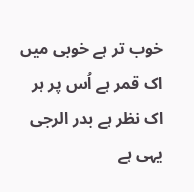خوب تر ہے خوبی میں اک قمر ہے اُس پر ہر اک نظر ہے بدر الرجی یہی ہے